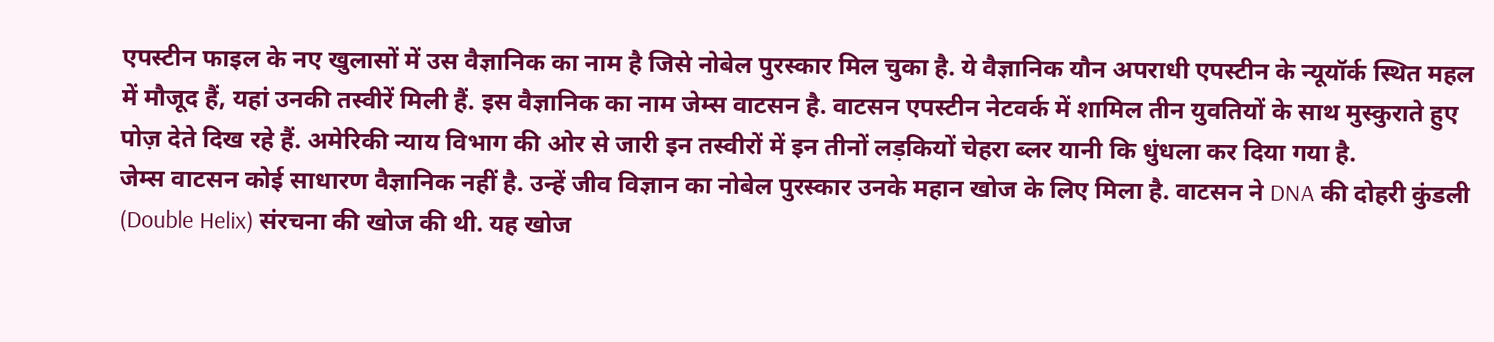एपस्टीन फाइल के नए खुलासों में उस वैज्ञानिक का नाम है जिसे नोबेल पुरस्कार मिल चुका है. ये वैज्ञानिक यौन अपराधी एपस्टीन के न्यूयॉर्क स्थित महल में मौजूद हैं, यहां उनकी तस्वीरें मिली हैं. इस वैज्ञानिक का नाम जेम्स वाटसन है. वाटसन एपस्टीन नेटवर्क में शामिल तीन युवतियों के साथ मुस्कुराते हुए पोज़ देते दिख रहे हैं. अमेरिकी न्याय विभाग की ओर से जारी इन तस्वीरों में इन तीनों लड़कियों चेहरा ब्लर यानी कि धुंधला कर दिया गया है.
जेम्स वाटसन कोई साधारण वैज्ञानिक नहीं है. उन्हें जीव विज्ञान का नोबेल पुरस्कार उनके महान खोज के लिए मिला है. वाटसन ने DNA की दोहरी कुंडली (Double Helix) संरचना की खोज की थी. यह खोज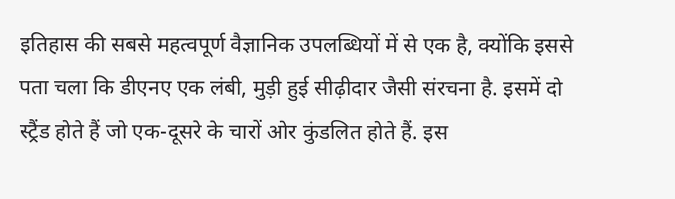इतिहास की सबसे महत्वपूर्ण वैज्ञानिक उपलब्धियों में से एक है, क्योंकि इससे पता चला कि डीएनए एक लंबी, मुड़ी हुई सीढ़ीदार जैसी संरचना है. इसमें दो स्ट्रैंड होते हैं जो एक-दूसरे के चारों ओर कुंडलित होते हैं. इस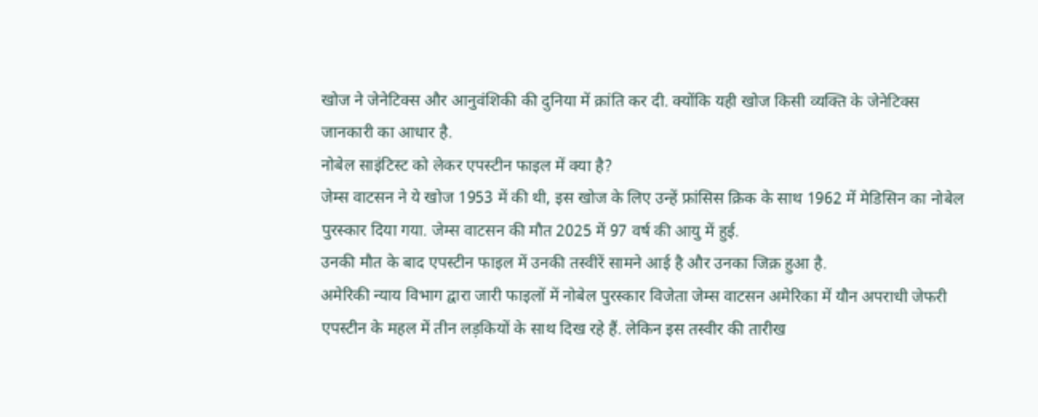खोज ने जेनेटिक्स और आनुवंशिकी की दुनिया में क्रांति कर दी. क्योंकि यही खोज किसी व्यक्ति के जेनेटिक्स जानकारी का आधार है.
नोबेल साइंटिस्ट को लेकर एपस्टीन फाइल में क्या है?
जेम्स वाटसन ने ये खोज 1953 में की थी, इस खोज के लिए उन्हें फ्रांसिस क्रिक के साथ 1962 में मेडिसिन का नोबेल पुरस्कार दिया गया. जेम्स वाटसन की मौत 2025 में 97 वर्ष की आयु में हुई.
उनकी मौत के बाद एपस्टीन फाइल में उनकी तस्वीरें सामने आई है और उनका जिक्र हुआ है.
अमेरिकी न्याय विभाग द्वारा जारी फाइलों में नोबेल पुरस्कार विजेता जेम्स वाटसन अमेरिका में यौन अपराधी जेफरी एपस्टीन के महल में तीन लड़कियों के साथ दिख रहे हैं. लेकिन इस तस्वीर की तारीख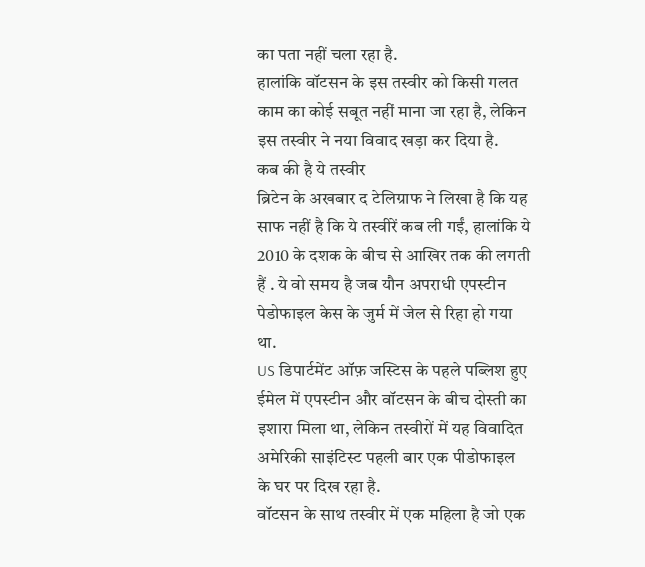का पता नहीं चला रहा है.
हालांकि वॉटसन के इस तस्वीर को किसी गलत काम का कोई सबूत नहीं माना जा रहा है, लेकिन इस तस्वीर ने नया विवाद खड़ा कर दिया है.
कब की है ये तस्वीर
ब्रिटेन के अखबार द टेलिग्राफ ने लिखा है कि यह साफ नहीं है कि ये तस्वीरें कब ली गईं, हालांकि ये 2010 के दशक के बीच से आखिर तक की लगती हैं . ये वो समय है जब यौन अपराधी एपस्टीन पेडोफाइल केस के जुर्म में जेल से रिहा हो गया था.
US डिपार्टमेंट ऑफ़ जस्टिस के पहले पब्लिश हुए ईमेल में एपस्टीन और वॉटसन के बीच दोस्ती का इशारा मिला था, लेकिन तस्वीरों में यह विवादित अमेरिकी साइंटिस्ट पहली बार एक पीडोफाइल के घर पर दिख रहा है.
वॉटसन के साथ तस्वीर में एक महिला है जो एक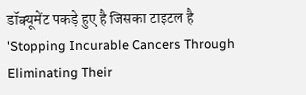डॉक्यूमेंट पकड़े हुए है जिसका टाइटल है 'Stopping Incurable Cancers Through Eliminating Their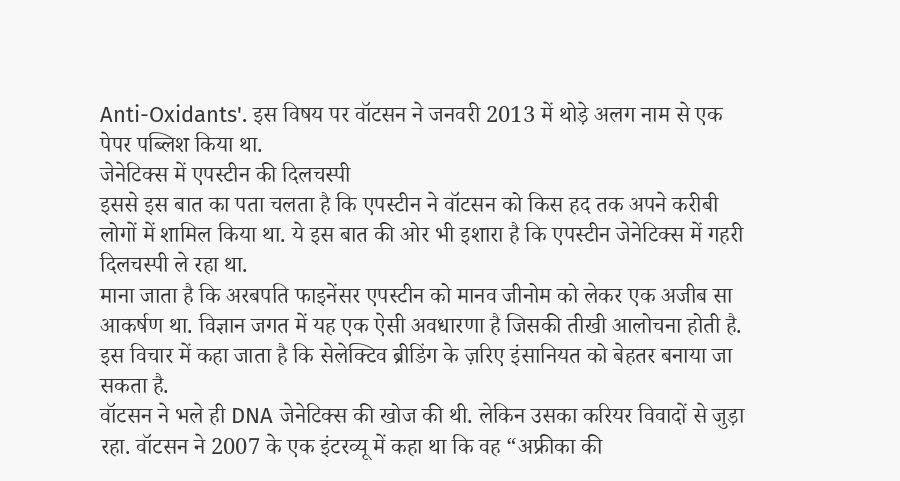Anti-Oxidants'. इस विषय पर वॉटसन ने जनवरी 2013 में थोड़े अलग नाम से एक पेपर पब्लिश किया था.
जेनेटिक्स में एपस्टीन की दिलचस्पी
इससे इस बात का पता चलता है कि एपस्टीन ने वॉटसन को किस हद तक अपने करीबी लोगों में शामिल किया था. ये इस बात की ओर भी इशारा है कि एपस्टीन जेनेटिक्स में गहरी दिलचस्पी ले रहा था.
माना जाता है कि अरबपति फाइनेंसर एपस्टीन को मानव जीनोम को लेकर एक अजीब सा आकर्षण था. विज्ञान जगत में यह एक ऐसी अवधारणा है जिसकी तीखी आलोचना होती है. इस विचार में कहा जाता है कि सेलेक्टिव ब्रीडिंग के ज़रिए इंसानियत को बेहतर बनाया जा सकता है.
वॉटसन ने भले ही DNA जेनेटिक्स की खोज की थी. लेकिन उसका करियर विवादों से जुड़ा रहा. वॉटसन ने 2007 के एक इंटरव्यू में कहा था कि वह “अफ्रीका की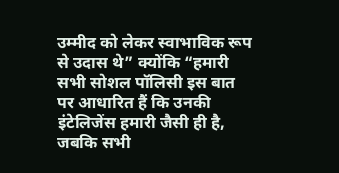उम्मीद को लेकर स्वाभाविक रूप से उदास थे” क्योंकि “हमारी सभी सोशल पॉलिसी इस बात पर आधारित हैं कि उनकी इंटेलिजेंस हमारी जैसी ही है, जबकि सभी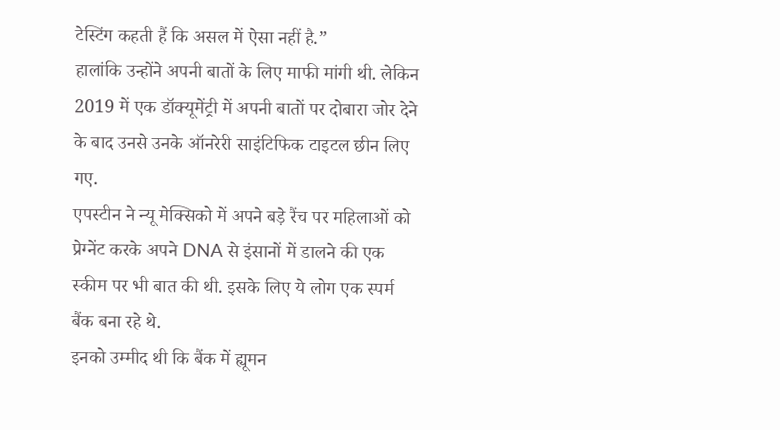टेस्टिंग कहती हैं कि असल में ऐसा नहीं है.”
हालांकि उन्होंने अपनी बातों के लिए माफी मांगी थी. लेकिन 2019 में एक डॉक्यूमेंट्री में अपनी बातों पर दोबारा जोर देने के बाद उनसे उनके ऑनरेरी साइंटिफिक टाइटल छीन लिए गए.
एपस्टीन ने न्यू मेक्सिको में अपने बड़े रैंच पर महिलाओं को प्रेग्नेंट करके अपने DNA से इंसानों में डालने की एक स्कीम पर भी बात की थी. इसके लिए ये लोग एक स्पर्म बैंक बना रहे थे.
इनको उम्मीद थी कि बैंक में ह्यूमन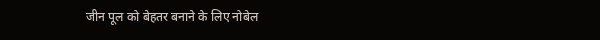जीन पूल को बेहतर बनाने के लिए नोबेल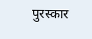पुरस्कार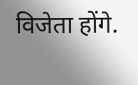विजेता होंगे.